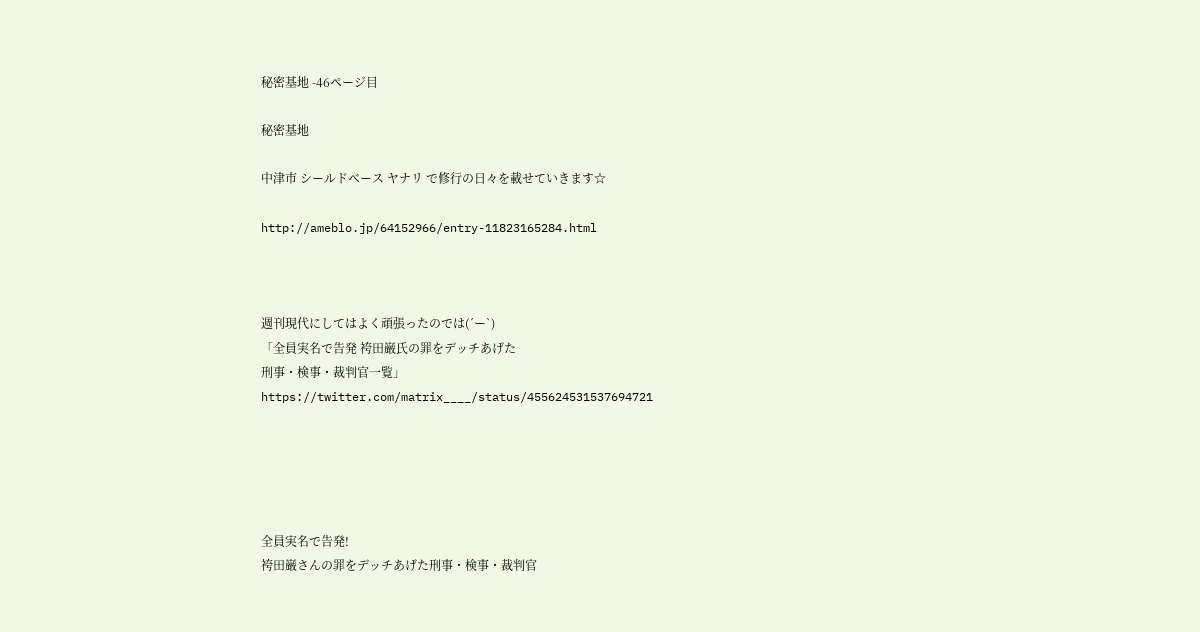秘密基地 -46ページ目

秘密基地

中津市 シールドベース ヤナリ で修行の日々を載せていきます☆

http://ameblo.jp/64152966/entry-11823165284.html



週刊現代にしてはよく頑張ったのでは(´ー`)
「全員実名で告発 袴田巌氏の罪をデッチあげた
刑事・検事・裁判官一覧」
https://twitter.com/matrix____/status/455624531537694721





全員実名で告発!
袴田巌さんの罪をデッチあげた刑事・検事・裁判官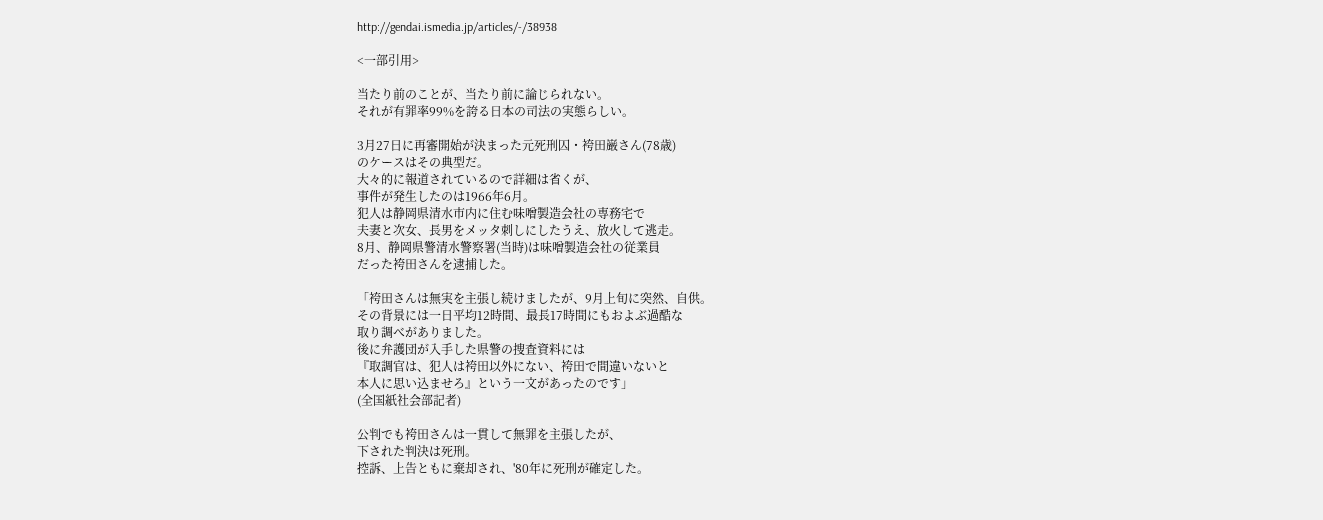http://gendai.ismedia.jp/articles/-/38938

<一部引用>

当たり前のことが、当たり前に論じられない。
それが有罪率99%を誇る日本の司法の実態らしい。

3月27日に再審開始が決まった元死刑囚・袴田巌さん(78歳)
のケースはその典型だ。
大々的に報道されているので詳細は省くが、
事件が発生したのは1966年6月。
犯人は静岡県清水市内に住む味噌製造会社の専務宅で
夫妻と次女、長男をメッタ刺しにしたうえ、放火して逃走。
8月、静岡県警清水警察署(当時)は味噌製造会社の従業員
だった袴田さんを逮捕した。

「袴田さんは無実を主張し続けましたが、9月上旬に突然、自供。
その背景には一日平均12時間、最長17時間にもおよぶ過酷な
取り調べがありました。
後に弁護団が入手した県警の捜査資料には
『取調官は、犯人は袴田以外にない、袴田で間違いないと
本人に思い込ませろ』という一文があったのです」
(全国紙社会部記者)

公判でも袴田さんは一貫して無罪を主張したが、
下された判決は死刑。
控訴、上告ともに棄却され、'80年に死刑が確定した。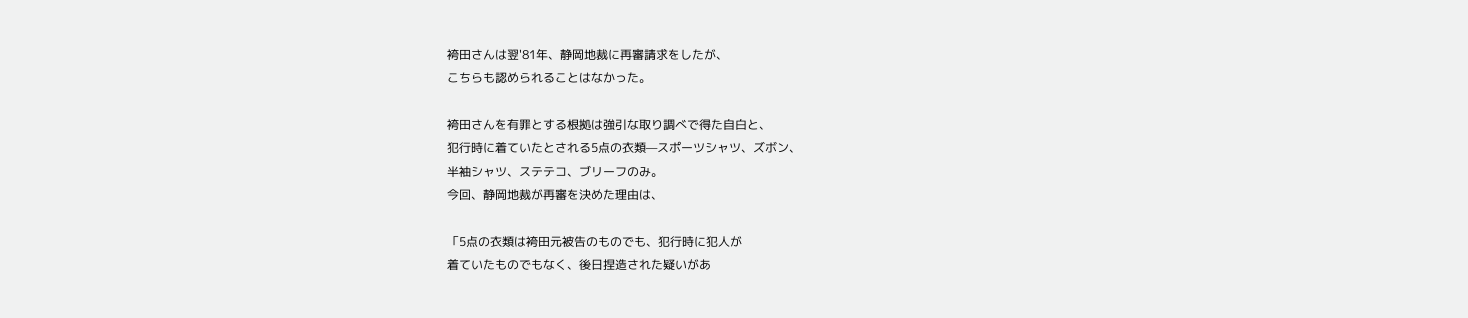袴田さんは翌'81年、静岡地裁に再審請求をしたが、
こちらも認められることはなかった。

袴田さんを有罪とする根拠は強引な取り調べで得た自白と、
犯行時に着ていたとされる5点の衣類—スポーツシャツ、ズボン、
半袖シャツ、ステテコ、ブリーフのみ。
今回、静岡地裁が再審を決めた理由は、

「5点の衣類は袴田元被告のものでも、犯行時に犯人が
着ていたものでもなく、後日捏造された疑いがあ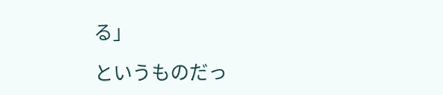る」

というものだっ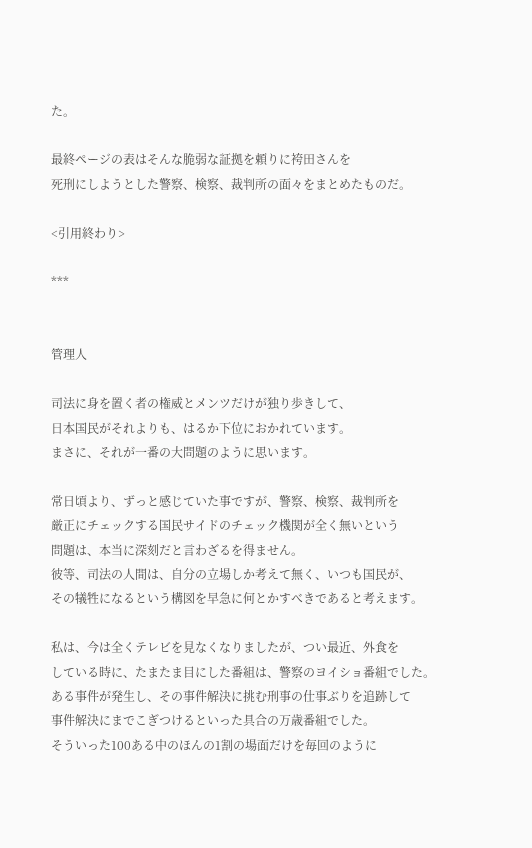た。

最終ページの表はそんな脆弱な証拠を頼りに袴田さんを
死刑にしようとした警察、検察、裁判所の面々をまとめたものだ。

<引用終わり>

***


管理人

司法に身を置く者の権威とメンツだけが独り歩きして、
日本国民がそれよりも、はるか下位におかれています。
まさに、それが一番の大問題のように思います。

常日頃より、ずっと感じていた事ですが、警察、検察、裁判所を
厳正にチェックする国民サイドのチェック機関が全く無いという
問題は、本当に深刻だと言わざるを得ません。
彼等、司法の人間は、自分の立場しか考えて無く、いつも国民が、
その犠牲になるという構図を早急に何とかすべきであると考えます。

私は、今は全くテレビを見なくなりましたが、つい最近、外食を
している時に、たまたま目にした番組は、警察のヨイショ番組でした。
ある事件が発生し、その事件解決に挑む刑事の仕事ぶりを追跡して
事件解決にまでこぎつけるといった具合の万歳番組でした。
そういった100ある中のほんの1割の場面だけを毎回のように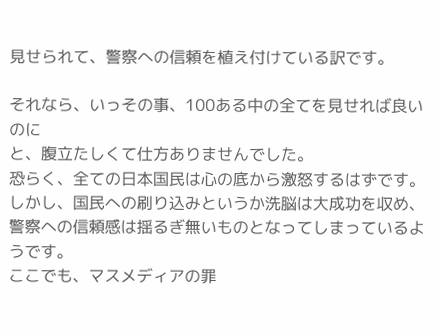見せられて、警察への信頼を植え付けている訳です。

それなら、いっその事、100ある中の全てを見せれば良いのに
と、腹立たしくて仕方ありませんでした。
恐らく、全ての日本国民は心の底から激怒するはずです。
しかし、国民への刷り込みというか洗脳は大成功を収め、
警察への信頼感は揺るぎ無いものとなってしまっているようです。
ここでも、マスメディアの罪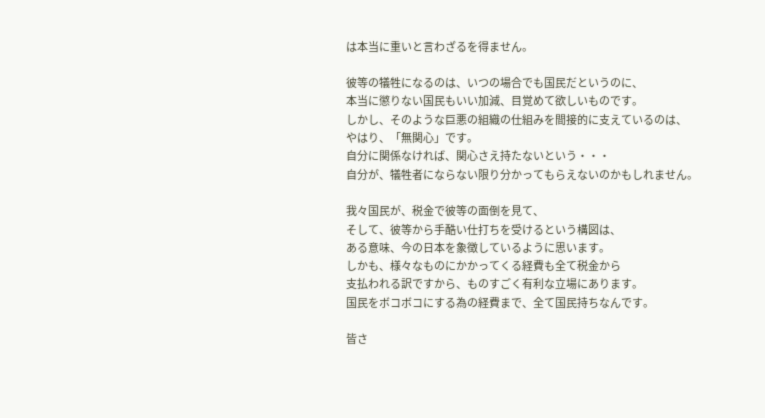は本当に重いと言わざるを得ません。

彼等の犠牲になるのは、いつの場合でも国民だというのに、
本当に懲りない国民もいい加減、目覚めて欲しいものです。
しかし、そのような巨悪の組織の仕組みを間接的に支えているのは、
やはり、「無関心」です。
自分に関係なければ、関心さえ持たないという・・・
自分が、犠牲者にならない限り分かってもらえないのかもしれません。

我々国民が、税金で彼等の面倒を見て、
そして、彼等から手酷い仕打ちを受けるという構図は、
ある意味、今の日本を象徴しているように思います。
しかも、様々なものにかかってくる経費も全て税金から
支払われる訳ですから、ものすごく有利な立場にあります。
国民をボコボコにする為の経費まで、全て国民持ちなんです。

皆さ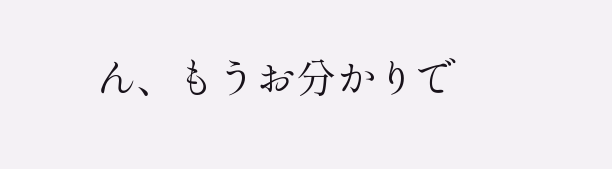ん、もうお分かりで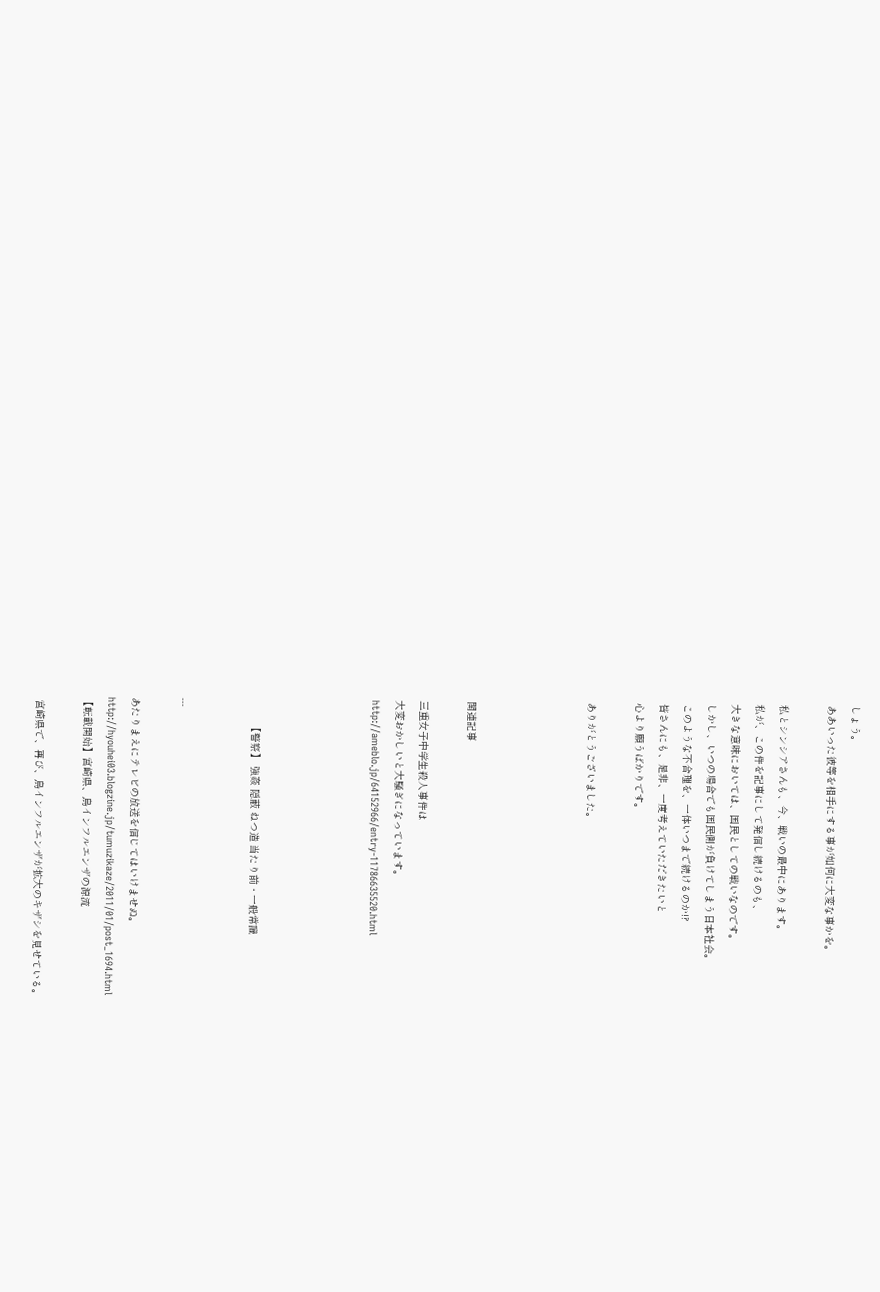しょう。
ああいった彼等を相手にする事が如何に大変な事かを。

私とシンシアさんも、今、戦いの最中にあります。
私が、この件を記事にして発信し続けるのも、
大きな意味においては、国民としての戦いなのです。
しかし、いつの場合でも国民側が負けてしまう日本社会。
このような不合理を、一体いつまで続けるのか!?
皆さんにも、是非、一度考えていただきたいと
心より願うばかりです。

ありがとうございました。




関連記事

三重女子中学生殺人事件は
大変おかしいと大騒ぎになっています。
http://ameblo.jp/64152966/entry-11786635520.html




        【警察】 強姦 隠蔽 ねつ造 当たり前・一般常識


---

あたりまえにテレビの放送を信じてはいけませぬ。
http://hyouhei03.blogzine.jp/tumuzikaze/2011/01/post_1694.html
【転載開始】宮崎県、鳥インフルエンザの源流

 宮崎県で、再び、鳥インフルエンザが拡大のキザシを見せている。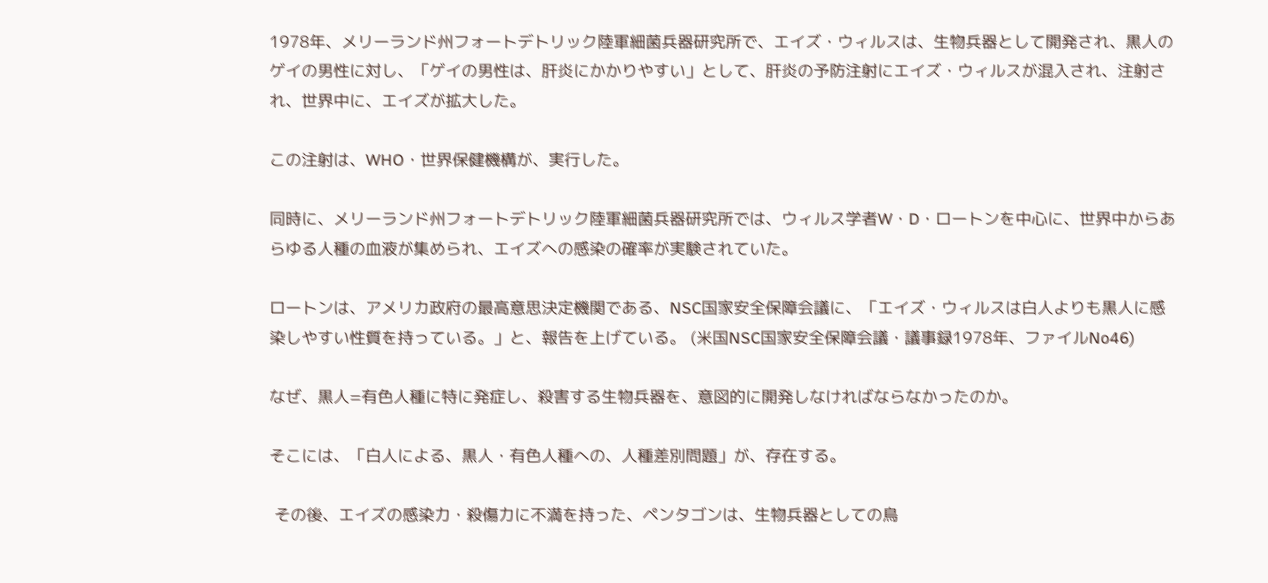1978年、メリーランド州フォートデトリック陸軍細菌兵器研究所で、エイズ・ウィルスは、生物兵器として開発され、黒人のゲイの男性に対し、「ゲイの男性は、肝炎にかかりやすい」として、肝炎の予防注射にエイズ・ウィルスが混入され、注射され、世界中に、エイズが拡大した。

この注射は、WHO・世界保健機構が、実行した。

同時に、メリーランド州フォートデトリック陸軍細菌兵器研究所では、ウィルス学者W・D・ロートンを中心に、世界中からあらゆる人種の血液が集められ、エイズへの感染の確率が実験されていた。

ロートンは、アメリカ政府の最高意思決定機関である、NSC国家安全保障会議に、「エイズ・ウィルスは白人よりも黒人に感染しやすい性質を持っている。」と、報告を上げている。 (米国NSC国家安全保障会議・議事録1978年、ファイルNo46)

なぜ、黒人=有色人種に特に発症し、殺害する生物兵器を、意図的に開発しなければならなかったのか。

そこには、「白人による、黒人・有色人種への、人種差別問題」が、存在する。

 その後、エイズの感染力・殺傷力に不満を持った、ペンタゴンは、生物兵器としての鳥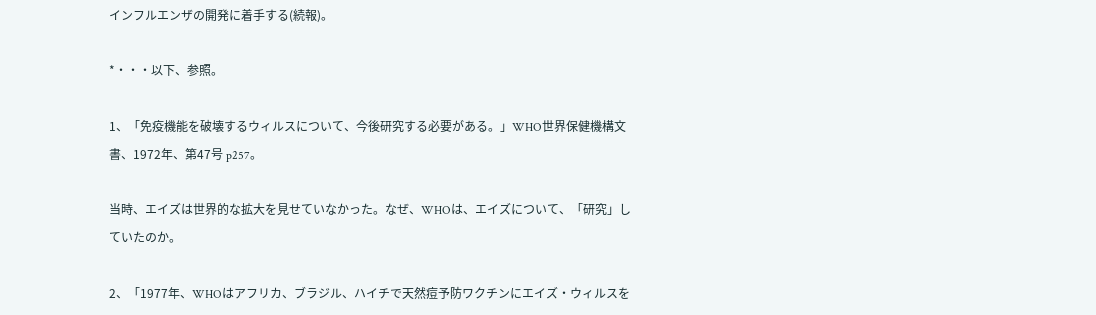インフルエンザの開発に着手する(続報)。

*・・・以下、参照。

1、「免疫機能を破壊するウィルスについて、今後研究する必要がある。」WHO世界保健機構文書、1972年、第47号 p257。

当時、エイズは世界的な拡大を見せていなかった。なぜ、WHOは、エイズについて、「研究」していたのか。

2、「1977年、WHOはアフリカ、ブラジル、ハイチで天然痘予防ワクチンにエイズ・ウィルスを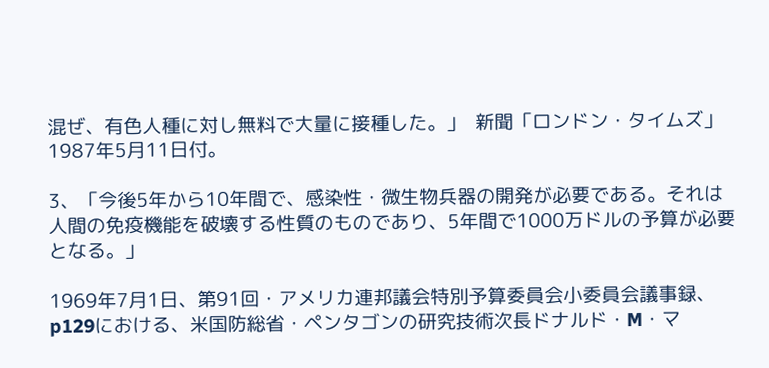混ぜ、有色人種に対し無料で大量に接種した。」  新聞「ロンドン・タイムズ」 1987年5月11日付。

3、「今後5年から10年間で、感染性・微生物兵器の開発が必要である。それは人間の免疫機能を破壊する性質のものであり、5年間で1000万ドルの予算が必要となる。」

1969年7月1日、第91回・アメリカ連邦議会特別予算委員会小委員会議事録、p129における、米国防総省・ペンタゴンの研究技術次長ドナルド・M・マ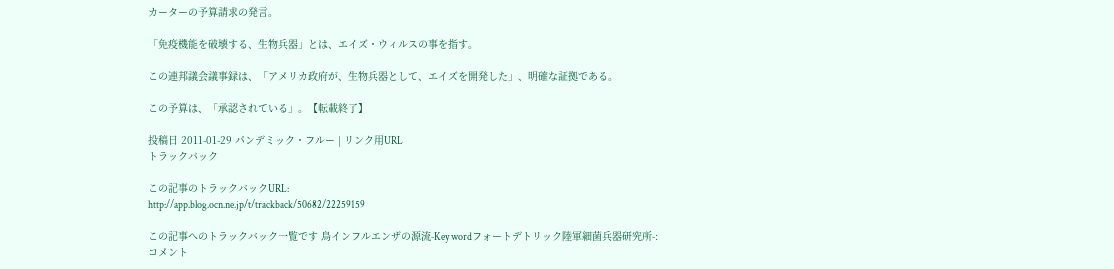カーターの予算請求の発言。

「免疫機能を破壊する、生物兵器」とは、エイズ・ウィルスの事を指す。

この連邦議会議事録は、「アメリカ政府が、生物兵器として、エイズを開発した」、明確な証拠である。

この予算は、「承認されている」。【転載終了】

投稿日 2011-01-29 パンデミック・フルー | リンク用URL
トラックバック

この記事のトラックバックURL:
http://app.blog.ocn.ne.jp/t/trackback/50682/22259159

この記事へのトラックバック一覧です 鳥インフルエンザの源流-Key wordフォートデトリック陸軍細菌兵器研究所-:
コメント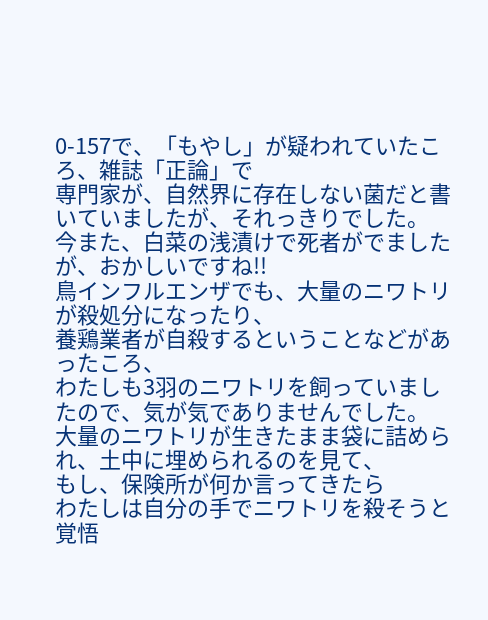0-157で、「もやし」が疑われていたころ、雑誌「正論」で
専門家が、自然界に存在しない菌だと書いていましたが、それっきりでした。
今また、白菜の浅漬けで死者がでましたが、おかしいですね!!
鳥インフルエンザでも、大量のニワトリが殺処分になったり、
養鶏業者が自殺するということなどがあったころ、
わたしも3羽のニワトリを飼っていましたので、気が気でありませんでした。
大量のニワトリが生きたまま袋に詰められ、土中に埋められるのを見て、
もし、保険所が何か言ってきたら
わたしは自分の手でニワトリを殺そうと覚悟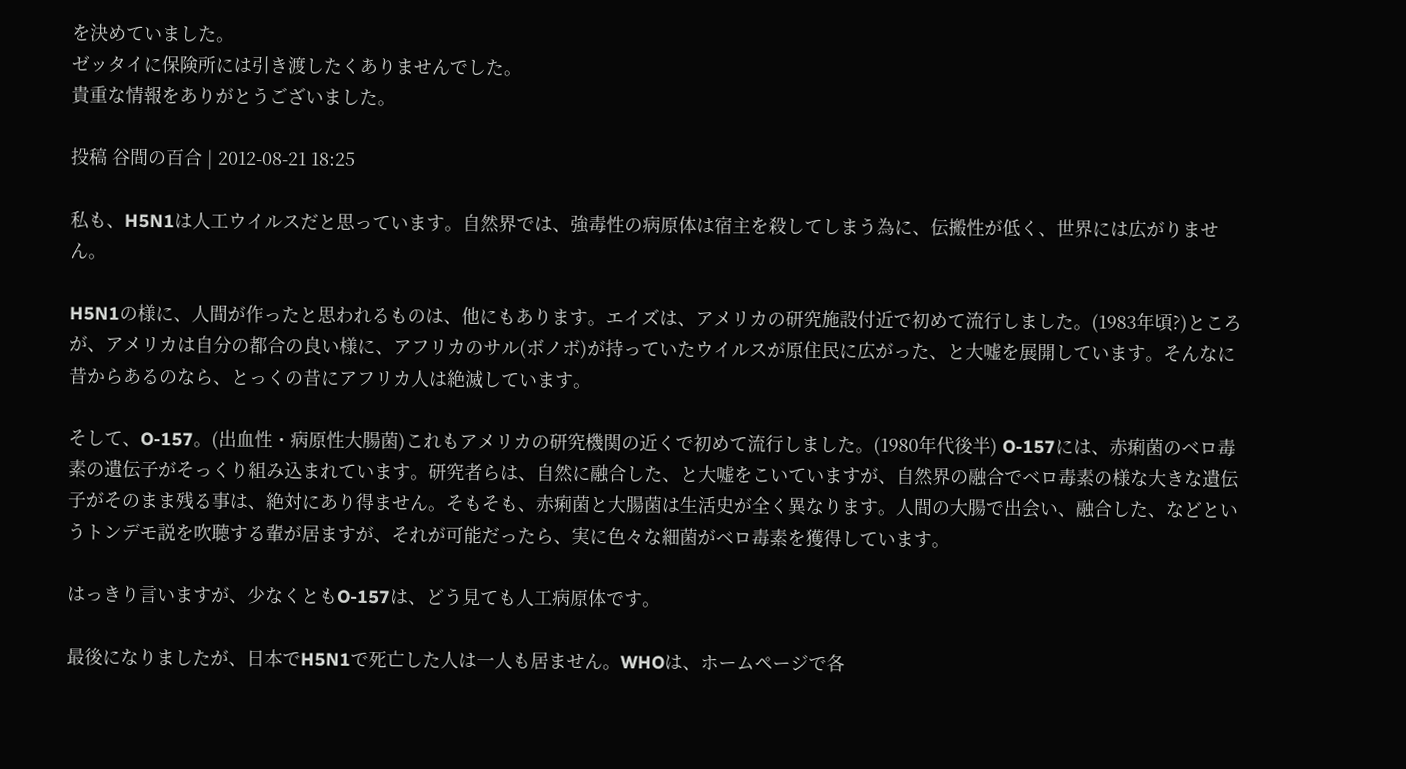を決めていました。
ゼッタイに保険所には引き渡したくありませんでした。
貴重な情報をありがとうございました。

投稿 谷間の百合 | 2012-08-21 18:25

私も、H5N1は人工ウイルスだと思っています。自然界では、強毒性の病原体は宿主を殺してしまう為に、伝搬性が低く、世界には広がりません。

H5N1の様に、人間が作ったと思われるものは、他にもあります。エイズは、アメリカの研究施設付近で初めて流行しました。(1983年頃?)ところが、アメリカは自分の都合の良い様に、アフリカのサル(ボノボ)が持っていたウイルスが原住民に広がった、と大嘘を展開しています。そんなに昔からあるのなら、とっくの昔にアフリカ人は絶滅しています。

そして、O-157。(出血性・病原性大腸菌)これもアメリカの研究機関の近くで初めて流行しました。(1980年代後半) O-157には、赤痢菌のベロ毒素の遺伝子がそっくり組み込まれています。研究者らは、自然に融合した、と大嘘をこいていますが、自然界の融合でベロ毒素の様な大きな遺伝子がそのまま残る事は、絶対にあり得ません。そもそも、赤痢菌と大腸菌は生活史が全く異なります。人間の大腸で出会い、融合した、などというトンデモ説を吹聴する輩が居ますが、それが可能だったら、実に色々な細菌がベロ毒素を獲得しています。

はっきり言いますが、少なくともO-157は、どう見ても人工病原体です。

最後になりましたが、日本でH5N1で死亡した人は一人も居ません。WHOは、ホームページで各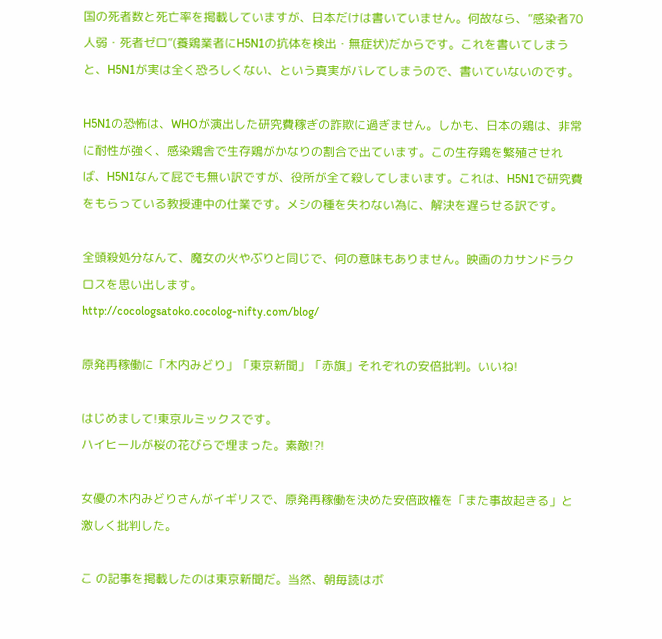国の死者数と死亡率を掲載していますが、日本だけは書いていません。何故なら、”感染者70人弱・死者ゼロ”(養鶏業者にH5N1の抗体を検出・無症状)だからです。これを書いてしまうと、H5N1が実は全く恐ろしくない、という真実がバレてしまうので、書いていないのです。

H5N1の恐怖は、WHOが演出した研究費稼ぎの詐欺に過ぎません。しかも、日本の鶏は、非常に耐性が強く、感染鶏舎で生存鶏がかなりの割合で出ています。この生存鶏を繁殖させれば、H5N1なんて屁でも無い訳ですが、役所が全て殺してしまいます。これは、H5N1で研究費をもらっている教授連中の仕業です。メシの種を失わない為に、解決を遅らせる訳です。

全頭殺処分なんて、魔女の火やぶりと同じで、何の意味もありません。映画のカサンドラクロスを思い出します。
http://cocologsatoko.cocolog-nifty.com/blog/

原発再稼働に「木内みどり」「東京新聞」「赤旗」それぞれの安倍批判。いいね!

はじめまして!東京ルミックスです。
ハイヒールが桜の花びらで埋まった。素敵!?!

女優の木内みどりさんがイギリスで、原発再稼働を決めた安倍政権を「また事故起きる」と激しく批判した。

こ の記事を掲載したのは東京新聞だ。当然、朝毎読はボ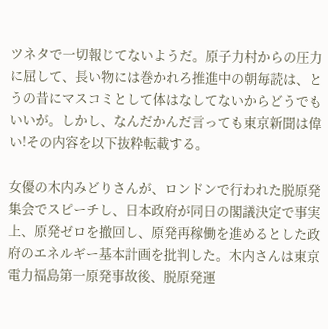ツネタで一切報じてないようだ。原子力村からの圧力に屈して、長い物には巻かれろ推進中の朝毎読は、と うの昔にマスコミとして体はなしてないからどうでもいいが。しかし、なんだかんだ言っても東京新聞は偉い!その内容を以下抜粋転載する。

女優の木内みどりさんが、ロンドンで行われた脱原発集会でスピーチし、日本政府が同日の閣議決定で事実上、原発ゼロを撤回し、原発再稼働を進めるとした政府のエネルギー基本計画を批判した。木内さんは東京電力福島第一原発事故後、脱原発運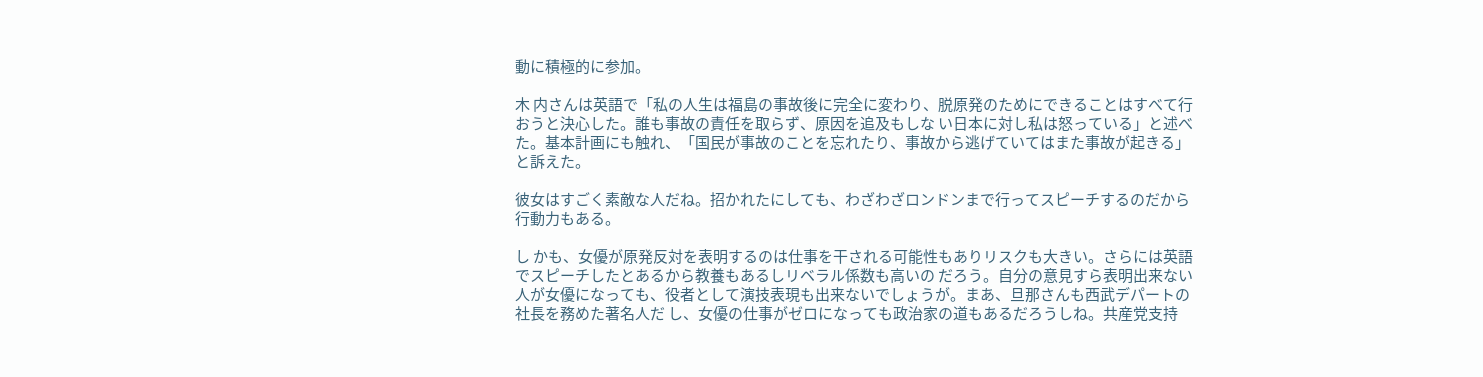動に積極的に参加。

木 内さんは英語で「私の人生は福島の事故後に完全に変わり、脱原発のためにできることはすべて行おうと決心した。誰も事故の責任を取らず、原因を追及もしな い日本に対し私は怒っている」と述べた。基本計画にも触れ、「国民が事故のことを忘れたり、事故から逃げていてはまた事故が起きる」と訴えた。

彼女はすごく素敵な人だね。招かれたにしても、わざわざロンドンまで行ってスピーチするのだから行動力もある。

し かも、女優が原発反対を表明するのは仕事を干される可能性もありリスクも大きい。さらには英語でスピーチしたとあるから教養もあるしリベラル係数も高いの だろう。自分の意見すら表明出来ない人が女優になっても、役者として演技表現も出来ないでしょうが。まあ、旦那さんも西武デパートの社長を務めた著名人だ し、女優の仕事がゼロになっても政治家の道もあるだろうしね。共産党支持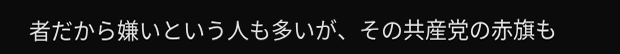者だから嫌いという人も多いが、その共産党の赤旗も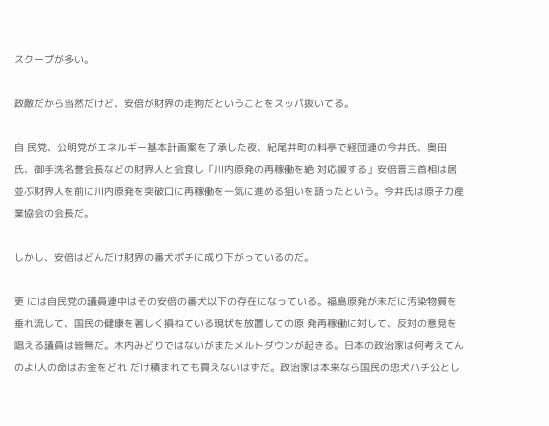スクープが多い。

政敵だから当然だけど、安倍が財界の走狗だということをスッパ抜いてる。

自 民党、公明党がエネルギー基本計画案を了承した夜、紀尾井町の料亭で経団連の今井氏、奥田氏、御手洗名誉会長などの財界人と会食し「川内原発の再稼働を絶 対応援する」安倍晋三首相は居並ぶ財界人を前に川内原発を突破口に再稼働を一気に進める狙いを語ったという。今井氏は原子力産業協会の会長だ。

しかし、安倍はどんだけ財界の番犬ポチに成り下がっているのだ。

更 には自民党の議員連中はその安倍の番犬以下の存在になっている。福島原発が未だに汚染物質を垂れ流して、国民の健康を著しく損ねている現状を放置しての原 発再稼働に対して、反対の意見を唱える議員は皆無だ。木内みどりではないがまたメルトダウンが起きる。日本の政治家は何考えてんのよ!人の命はお金をどれ だけ積まれても買えないはずだ。政治家は本来なら国民の忠犬ハチ公とし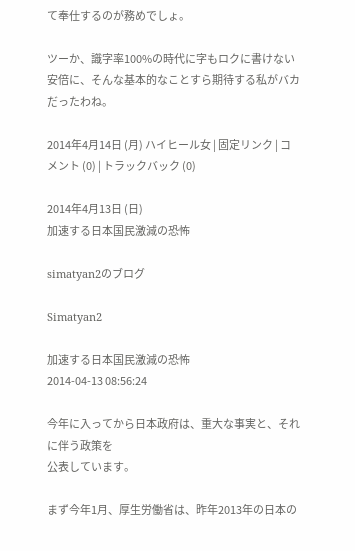て奉仕するのが務めでしょ。

ツーか、識字率100%の時代に字もロクに書けない安倍に、そんな基本的なことすら期待する私がバカだったわね。

2014年4月14日 (月) ハイヒール女 | 固定リンク | コメント (0) | トラックバック (0)

2014年4月13日 (日)
加速する日本国民激減の恐怖

simatyan2のブログ

Simatyan2

加速する日本国民激減の恐怖
2014-04-13 08:56:24

今年に入ってから日本政府は、重大な事実と、それに伴う政策を
公表しています。

まず今年1月、厚生労働省は、昨年2013年の日本の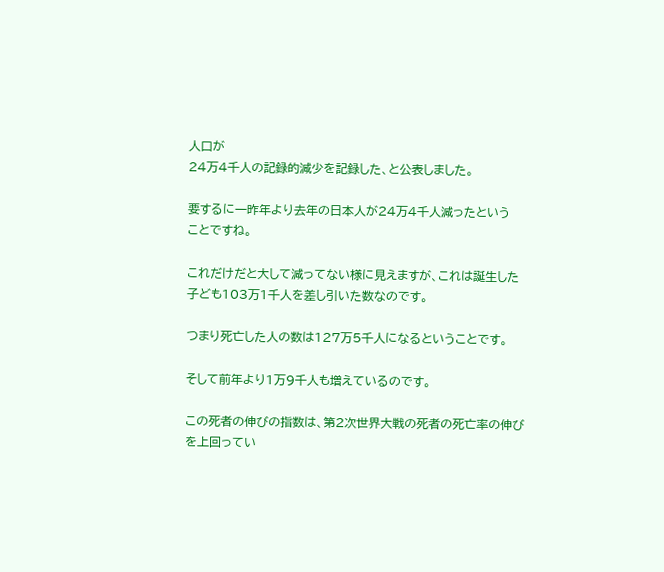人口が
24万4千人の記録的減少を記録した、と公表しました。

要するに一昨年より去年の日本人が24万4千人減ったという
ことですね。

これだけだと大して減ってない様に見えますが、これは誕生した
子ども103万1千人を差し引いた数なのです。

つまり死亡した人の数は127万5千人になるということです。

そして前年より1万9千人も増えているのです。

この死者の伸びの指数は、第2次世界大戦の死者の死亡率の伸び
を上回ってい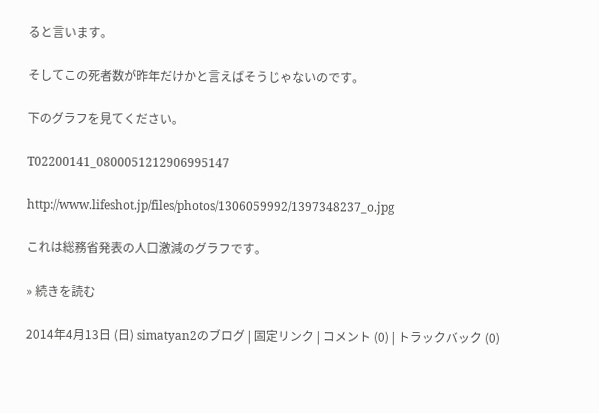ると言います。

そしてこの死者数が昨年だけかと言えばそうじゃないのです。

下のグラフを見てください。

T02200141_0800051212906995147

http://www.lifeshot.jp/files/photos/1306059992/1397348237_o.jpg

これは総務省発表の人口激減のグラフです。

» 続きを読む

2014年4月13日 (日) simatyan2のブログ | 固定リンク | コメント (0) | トラックバック (0)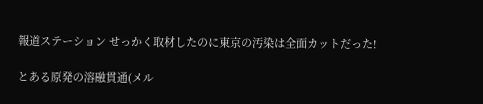報道ステーション せっかく取材したのに東京の汚染は全面カットだった!

とある原発の溶融貫通(メル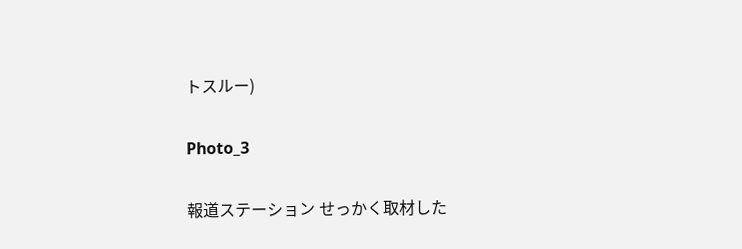トスルー)

Photo_3

報道ステーション せっかく取材した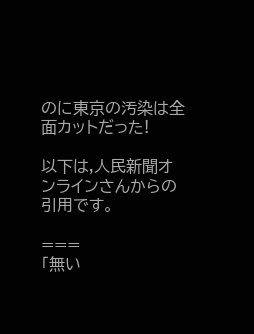のに東京の汚染は全面カットだった!

以下は,人民新聞オンラインさんからの引用です。

===
「無い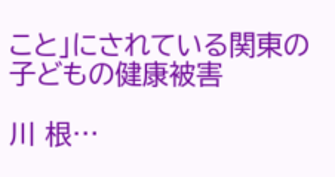こと」にされている関東の子どもの健康被害

川 根…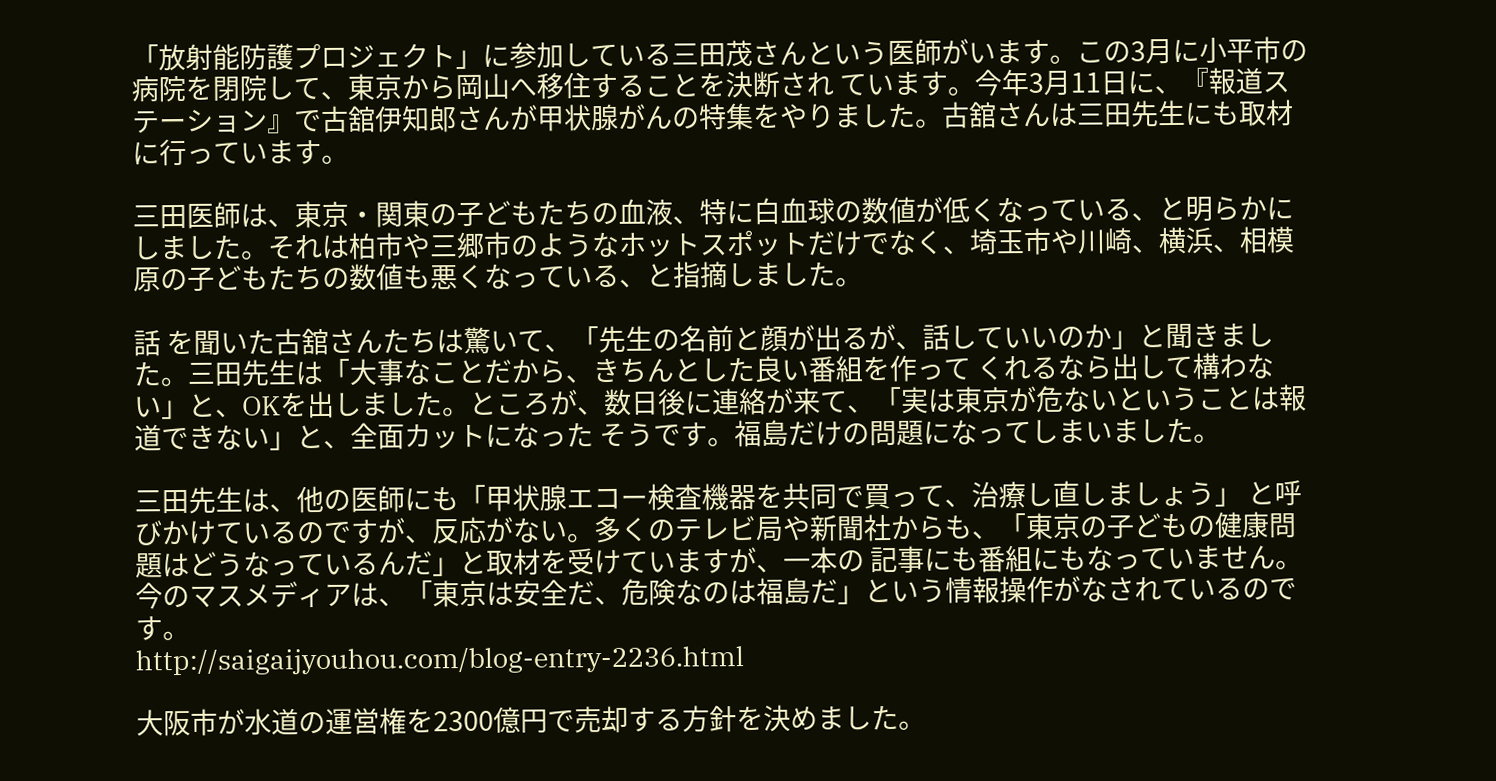「放射能防護プロジェクト」に参加している三田茂さんという医師がいます。この3月に小平市の病院を閉院して、東京から岡山へ移住することを決断され ています。今年3月11日に、『報道ステーション』で古舘伊知郎さんが甲状腺がんの特集をやりました。古舘さんは三田先生にも取材に行っています。

三田医師は、東京・関東の子どもたちの血液、特に白血球の数値が低くなっている、と明らかにしました。それは柏市や三郷市のようなホットスポットだけでなく、埼玉市や川崎、横浜、相模原の子どもたちの数値も悪くなっている、と指摘しました。

話 を聞いた古舘さんたちは驚いて、「先生の名前と顔が出るが、話していいのか」と聞きました。三田先生は「大事なことだから、きちんとした良い番組を作って くれるなら出して構わない」と、OKを出しました。ところが、数日後に連絡が来て、「実は東京が危ないということは報道できない」と、全面カットになった そうです。福島だけの問題になってしまいました。

三田先生は、他の医師にも「甲状腺エコー検査機器を共同で買って、治療し直しましょう」 と呼びかけているのですが、反応がない。多くのテレビ局や新聞社からも、「東京の子どもの健康問題はどうなっているんだ」と取材を受けていますが、一本の 記事にも番組にもなっていません。今のマスメディアは、「東京は安全だ、危険なのは福島だ」という情報操作がなされているのです。
http://saigaijyouhou.com/blog-entry-2236.html

大阪市が水道の運営権を2300億円で売却する方針を決めました。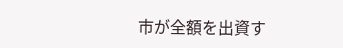市が全額を出資す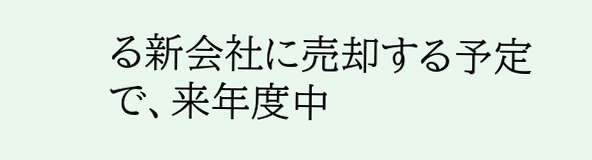る新会社に売却する予定で、来年度中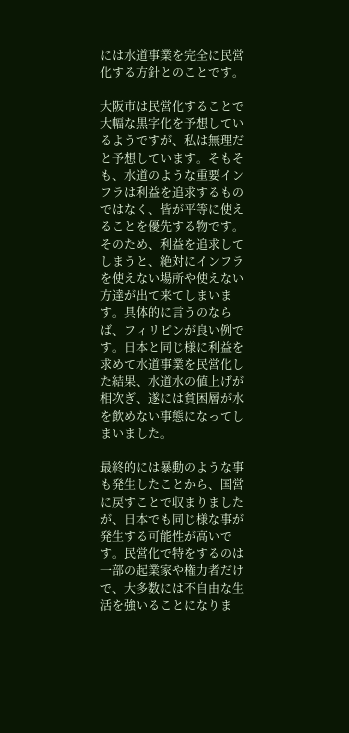には水道事業を完全に民営化する方針とのことです。

大阪市は民営化することで大幅な黒字化を予想しているようですが、私は無理だと予想しています。そもそも、水道のような重要インフラは利益を追求するものではなく、皆が平等に使えることを優先する物です。
そのため、利益を追求してしまうと、絶対にインフラを使えない場所や使えない方達が出て来てしまいます。具体的に言うのならば、フィリピンが良い例です。日本と同じ様に利益を求めて水道事業を民営化した結果、水道水の値上げが相次ぎ、遂には貧困層が水を飲めない事態になってしまいました。

最終的には暴動のような事も発生したことから、国営に戻すことで収まりましたが、日本でも同じ様な事が発生する可能性が高いです。民営化で特をするのは一部の起業家や権力者だけで、大多数には不自由な生活を強いることになりま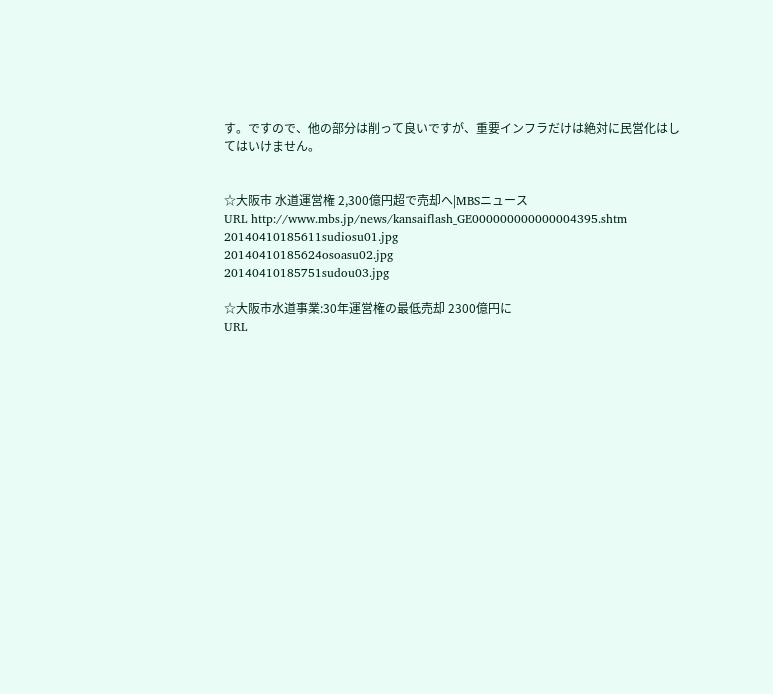す。ですので、他の部分は削って良いですが、重要インフラだけは絶対に民営化はしてはいけません。


☆大阪市 水道運営権 2,300億円超で売却へ|MBSニュース
URL http://www.mbs.jp/news/kansaiflash_GE000000000000004395.shtm
20140410185611sudiosu01.jpg
20140410185624osoasu02.jpg
20140410185751sudou03.jpg

☆大阪市水道事業:30年運営権の最低売却 2300億円に
URL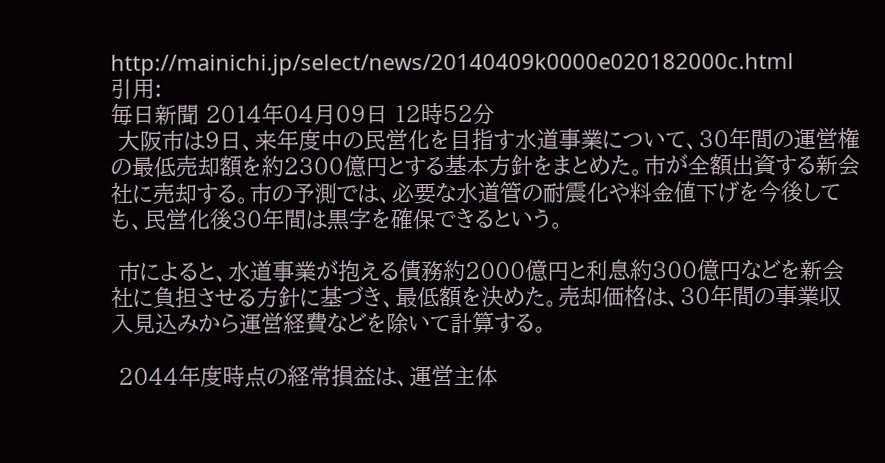http://mainichi.jp/select/news/20140409k0000e020182000c.html
引用:
毎日新聞 2014年04月09日 12時52分
 大阪市は9日、来年度中の民営化を目指す水道事業について、30年間の運営権の最低売却額を約2300億円とする基本方針をまとめた。市が全額出資する新会社に売却する。市の予測では、必要な水道管の耐震化や料金値下げを今後しても、民営化後30年間は黒字を確保できるという。

 市によると、水道事業が抱える債務約2000億円と利息約300億円などを新会社に負担させる方針に基づき、最低額を決めた。売却価格は、30年間の事業収入見込みから運営経費などを除いて計算する。

 2044年度時点の経常損益は、運営主体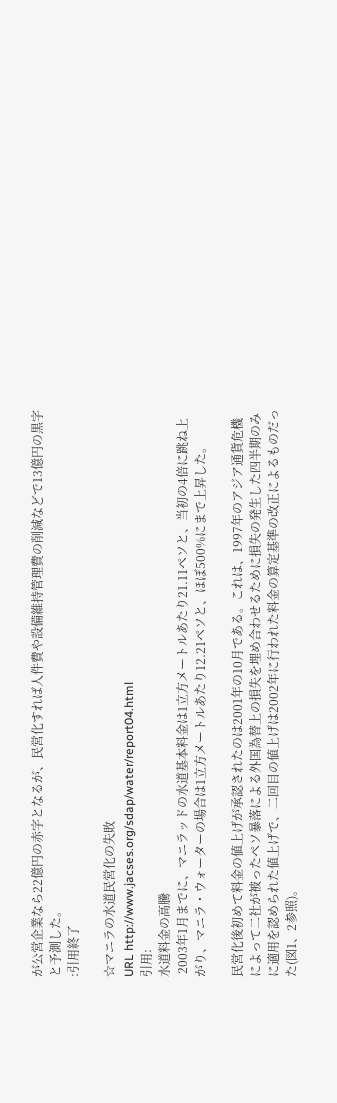が公営企業なら22億円の赤字となるが、民営化すれば人件費や設備維持管理費の削減などで13億円の黒字と予測した。
:引用終了

☆マニラの水道民営化の失敗
URL http://www.jacses.org/sdap/water/report04.html
引用:
水道料金の高騰
 2003年1月までに、マニラッドの水道基本料金は1立方メートルあたり21.11ペソと、当初の4倍に跳ね上がり、マニラ・ウォーターの場合は1立方メートルあたり12.21ペソと、ほぼ500%にまで上昇した。

民営化後初めて料金の値上げが承認されたのは2001年の10月である。これは、1997年のアジア通貨危機によって二社が被ったペソ暴落による外国為替上の損失を埋め合わせるために損失の発生した四半期のみに適用を認められた値上げで、二回目の値上げは2002年に行われた料金の算定基準の改正によるものだった(図1、2参照)。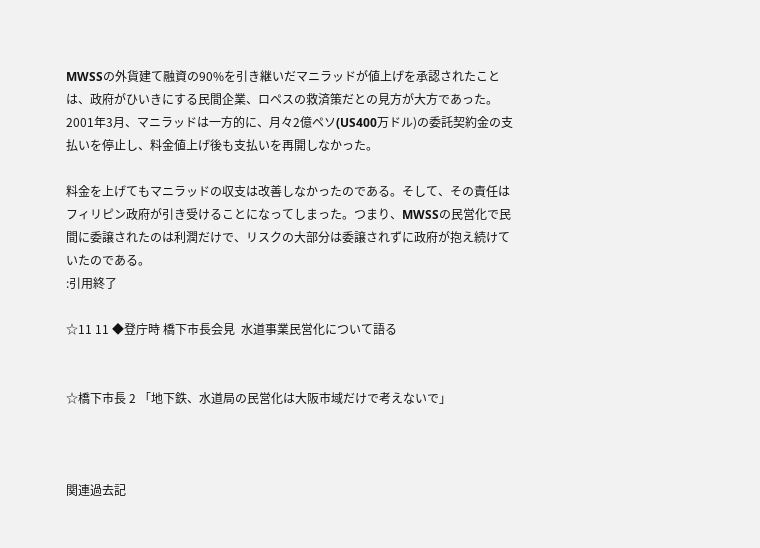MWSSの外貨建て融資の90%を引き継いだマニラッドが値上げを承認されたことは、政府がひいきにする民間企業、ロペスの救済策だとの見方が大方であった。2001年3月、マニラッドは一方的に、月々2億ペソ(US400万ドル)の委託契約金の支払いを停止し、料金値上げ後も支払いを再開しなかった。

料金を上げてもマニラッドの収支は改善しなかったのである。そして、その責任はフィリピン政府が引き受けることになってしまった。つまり、MWSSの民営化で民間に委譲されたのは利潤だけで、リスクの大部分は委譲されずに政府が抱え続けていたのである。
:引用終了

☆11 11 ◆登庁時 橋下市長会見  水道事業民営化について語る


☆橋下市長 2 「地下鉄、水道局の民営化は大阪市域だけで考えないで」



関連過去記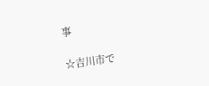事

☆吉川市で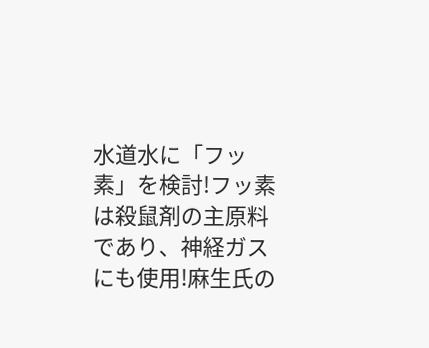水道水に「フッ素」を検討!フッ素は殺鼠剤の主原料であり、神経ガスにも使用!麻生氏の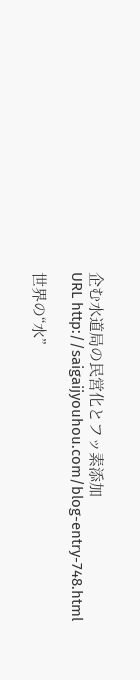企む水道局の民営化とフッ素添加
URL http://saigaijyouhou.com/blog-entry-748.html

世界の“水”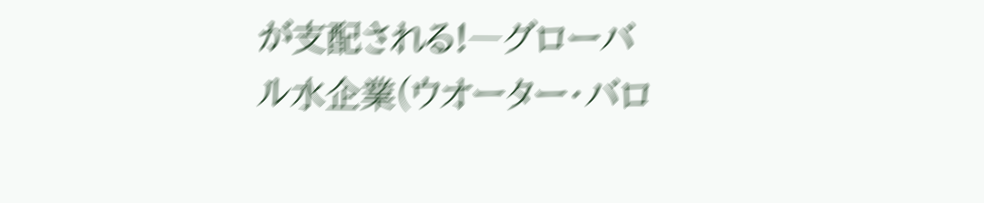が支配される!―グローバル水企業(ウオーター・バロ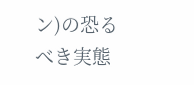ン)の恐るべき実態